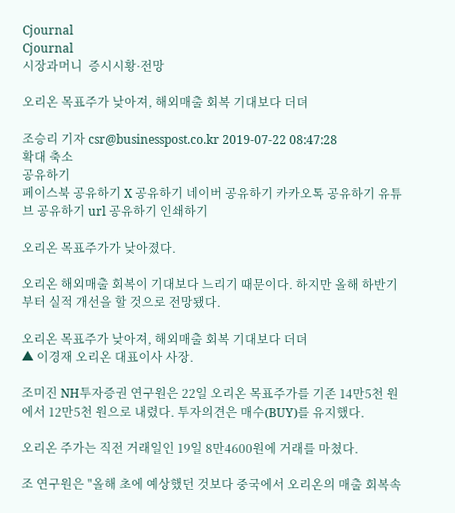Cjournal
Cjournal
시장과머니  증시시황·전망

오리온 목표주가 낮아져, 해외매출 회복 기대보다 더뎌

조승리 기자 csr@businesspost.co.kr 2019-07-22 08:47:28
확대 축소
공유하기
페이스북 공유하기 X 공유하기 네이버 공유하기 카카오톡 공유하기 유튜브 공유하기 url 공유하기 인쇄하기

오리온 목표주가가 낮아졌다.

오리온 해외매출 회복이 기대보다 느리기 때문이다. 하지만 올해 하반기부터 실적 개선을 할 것으로 전망됐다.

오리온 목표주가 낮아져, 해외매출 회복 기대보다 더뎌
▲ 이경재 오리온 대표이사 사장.

조미진 NH투자증권 연구원은 22일 오리온 목표주가를 기존 14만5천 원에서 12만5천 원으로 내렸다. 투자의견은 매수(BUY)를 유지했다.

오리온 주가는 직전 거래일인 19일 8만4600원에 거래를 마쳤다.

조 연구원은 "올해 초에 예상했던 것보다 중국에서 오리온의 매출 회복속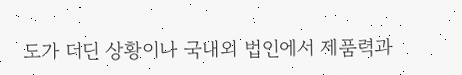도가 더딘 상황이나 국내외 법인에서 제품력과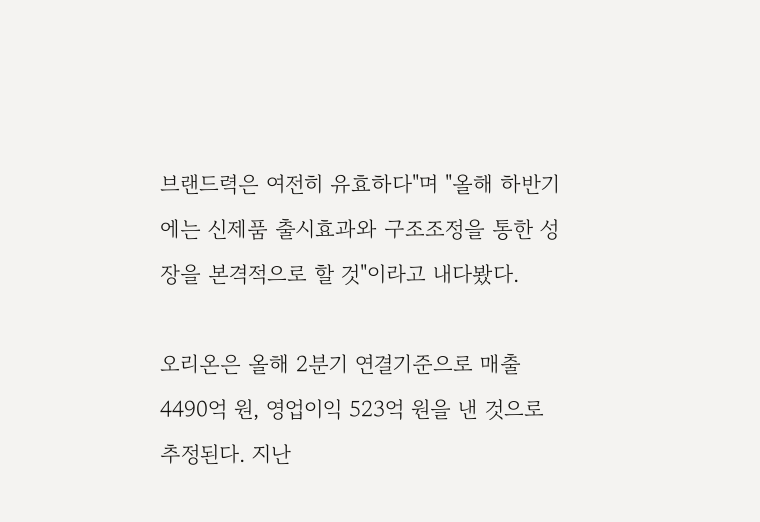브랜드력은 여전히 유효하다"며 "올해 하반기에는 신제품 출시효과와 구조조정을 통한 성장을 본격적으로 할 것"이라고 내다봤다.

오리온은 올해 2분기 연결기준으로 매출 4490억 원, 영업이익 523억 원을 낸 것으로 추정된다. 지난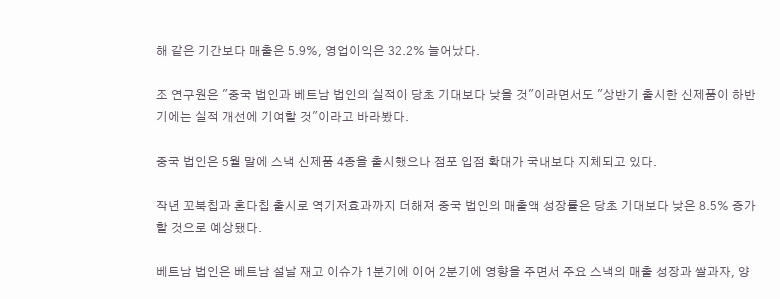해 같은 기간보다 매출은 5.9%, 영업이익은 32.2% 늘어났다.

조 연구원은 "중국 법인과 베트남 법인의 실적이 당초 기대보다 낮을 것"이라면서도 "상반기 출시한 신제품이 하반기에는 실적 개선에 기여할 것"이라고 바라봤다.

중국 법인은 5월 말에 스낵 신제품 4종을 출시했으나 점포 입점 확대가 국내보다 지체되고 있다.

작년 꼬북칩과 혼다칩 출시로 역기저효과까지 더해져 중국 법인의 매출액 성장률은 당초 기대보다 낮은 8.5% 증가할 것으로 예상됐다.

베트남 법인은 베트남 설날 재고 이슈가 1분기에 이어 2분기에 영향을 주면서 주요 스낵의 매출 성장과 쌀과자, 양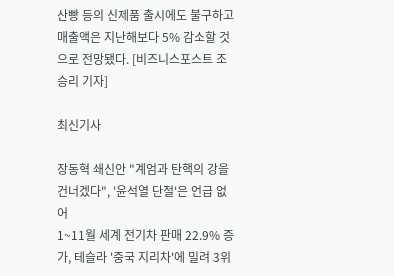산빵 등의 신제품 출시에도 불구하고 매출액은 지난해보다 5% 감소할 것으로 전망됐다. [비즈니스포스트 조승리 기자]

최신기사

장동혁 쇄신안 "계엄과 탄핵의 강을 건너겠다", '윤석열 단절'은 언급 없어
1~11월 세계 전기차 판매 22.9% 증가, 테슬라 '중국 지리차'에 밀려 3위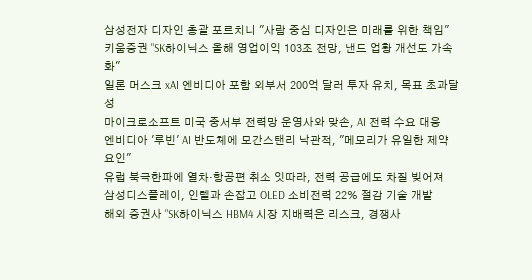삼성전자 디자인 총괄 포르치니 "사람 중심 디자인은 미래를 위한 책임"
키움증권 "SK하이닉스 올해 영업이익 103조 전망, 낸드 업황 개선도 가속화"
일론 머스크 xAI 엔비디아 포함 외부서 200억 달러 투자 유치, 목표 초과달성
마이크로소프트 미국 중서부 전력망 운영사와 맞손, AI 전력 수요 대응
엔비디아 '루빈' AI 반도체에 모간스탠리 낙관적, "메모리가 유일한 제약 요인"
유럽 북극한파에 열차·항공편 취소 잇따라, 전력 공급에도 차질 빚어져
삼성디스플레이, 인텔과 손잡고 OLED 소비전력 22% 절감 기술 개발
해외 증권사 "SK하이닉스 HBM4 시장 지배력은 리스크, 경쟁사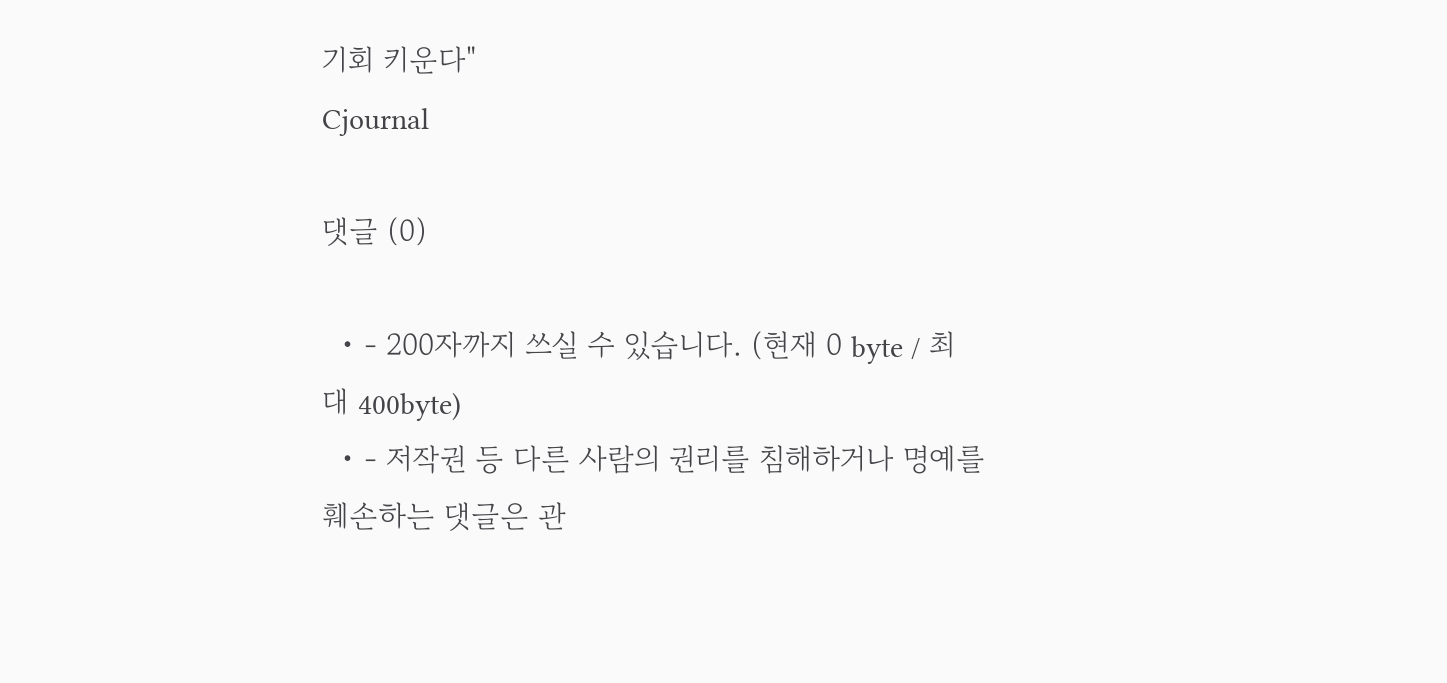기회 키운다"
Cjournal

댓글 (0)

  • - 200자까지 쓰실 수 있습니다. (현재 0 byte / 최대 400byte)
  • - 저작권 등 다른 사람의 권리를 침해하거나 명예를 훼손하는 댓글은 관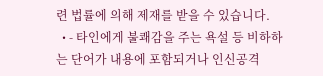련 법률에 의해 제재를 받을 수 있습니다.
  • - 타인에게 불쾌감을 주는 욕설 등 비하하는 단어가 내용에 포함되거나 인신공격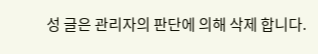성 글은 관리자의 판단에 의해 삭제 합니다.